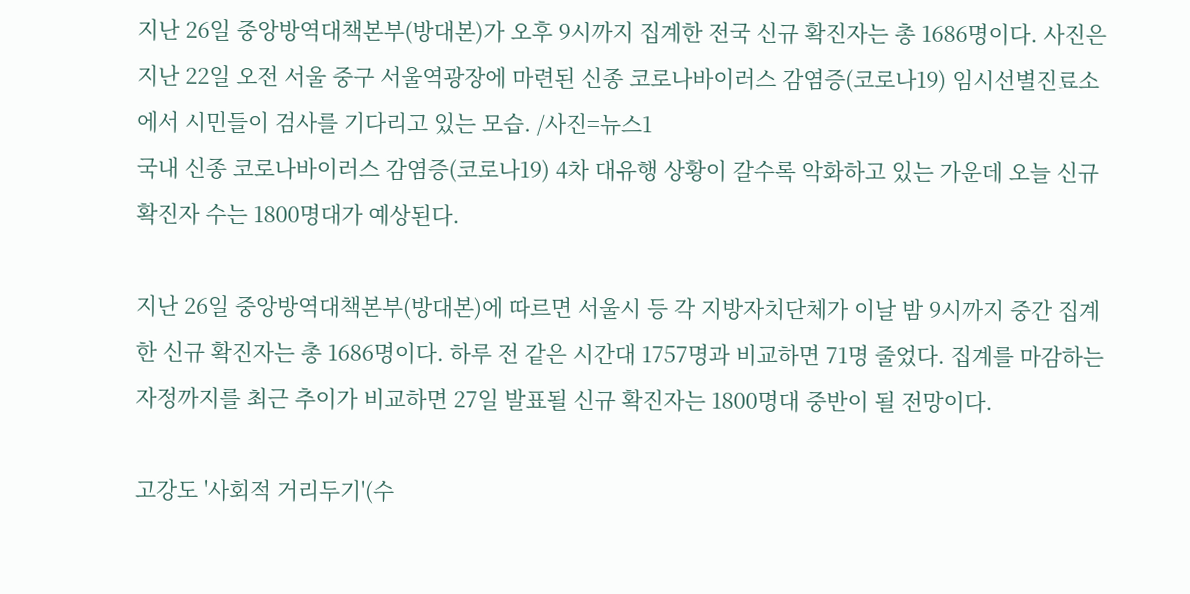지난 26일 중앙방역대책본부(방대본)가 오후 9시까지 집계한 전국 신규 확진자는 총 1686명이다. 사진은 지난 22일 오전 서울 중구 서울역광장에 마련된 신종 코로나바이러스 감염증(코로나19) 임시선별진료소에서 시민들이 검사를 기다리고 있는 모습. /사진=뉴스1
국내 신종 코로나바이러스 감염증(코로나19) 4차 대유행 상황이 갈수록 악화하고 있는 가운데 오늘 신규 확진자 수는 1800명대가 예상된다.

지난 26일 중앙방역대책본부(방대본)에 따르면 서울시 등 각 지방자치단체가 이날 밤 9시까지 중간 집계한 신규 확진자는 총 1686명이다. 하루 전 같은 시간대 1757명과 비교하면 71명 줄었다. 집계를 마감하는 자정까지를 최근 추이가 비교하면 27일 발표될 신규 확진자는 1800명대 중반이 될 전망이다.

고강도 '사회적 거리두기'(수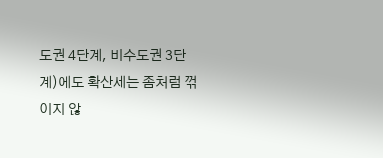도권 4단계, 비수도권 3단계)에도 확산세는 좀처럼 꺾이지 않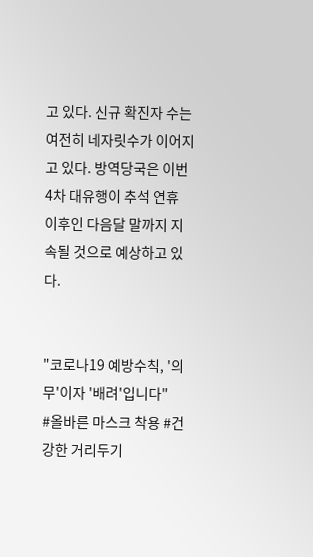고 있다. 신규 확진자 수는 여전히 네자릿수가 이어지고 있다. 방역당국은 이번 4차 대유행이 추석 연휴 이후인 다음달 말까지 지속될 것으로 예상하고 있다.


"코로나19 예방수칙, '의무'이자 '배려'입니다"
#올바른 마스크 착용 #건강한 거리두기